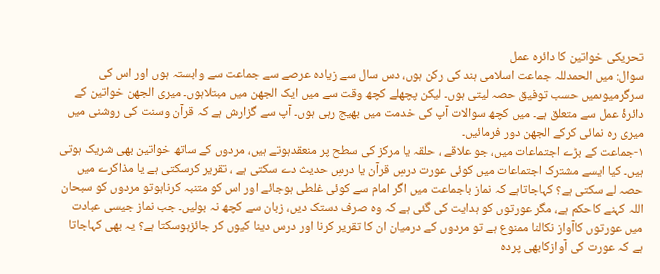تحریکی خواتین کا دائرہ عمل
سوال: میں الحمدللہ جماعت اسلامی ہند کی رکن ہوں، دس سال سے زیادہ عرصے سے جماعت سے وابستہ ہوں اور اس کی سرگرمیوںمیں حسب توفیق حصہ لیتی ہوں۔ لیکن پچھلے کچھ وقت سے میں ایک الجھن میں مبتلاہوں۔ میری الجھن خواتین کے دائرۂ عمل سے متعلق ہے۔ میں کچھ سوالات آپ کی خدمت میں بھیج رہی ہوں۔ آپ سے گزارش ہے کہ قرآن وسنت کی روشنی میں میری رہ نمائی کرکے الجھن دور فرمائیں۔
۱-جماعت کے بڑے اجتماعات میں، جو علاقے ، حلقہ یا مرکز کی سطح پر منعقدہوتے ہیں، مردوں کے ساتھ خواتین بھی شریک ہوتی ہیں۔ کیا ایسے مشترک اجتماعات میں کوئی عورت درسِ قرآن یا درسِ حدیث دے سکتی ہے ، تقریر کرسکتی ہے یا مذاکرے میں حصہ لے سکتی ہے؟ کہاجاتاہے کہ نماز باجماعت میں اگر امام سے کوئی غلطی ہوجائے اور اس کو متنبہ کرناہوتو مردوں کو سبحان اللہ کہنے کاحکم ہے، مگر عورتوں کو ہدایت کی گئی ہے کہ وہ صرف دستک دیں، زبان سے کچھ نہ بولیں۔ جب نماز جیسی عبادت میں عورتوں کاآواز نکالنا ممنوع ہے تو مردوں کے درمیان ان کا تقریر کرنا اور درس دینا کیوں کر جائزہوسکتا ہے؟ یہ بھی کہاجاتا ہے کہ عورت کی آوازکابھی پردہ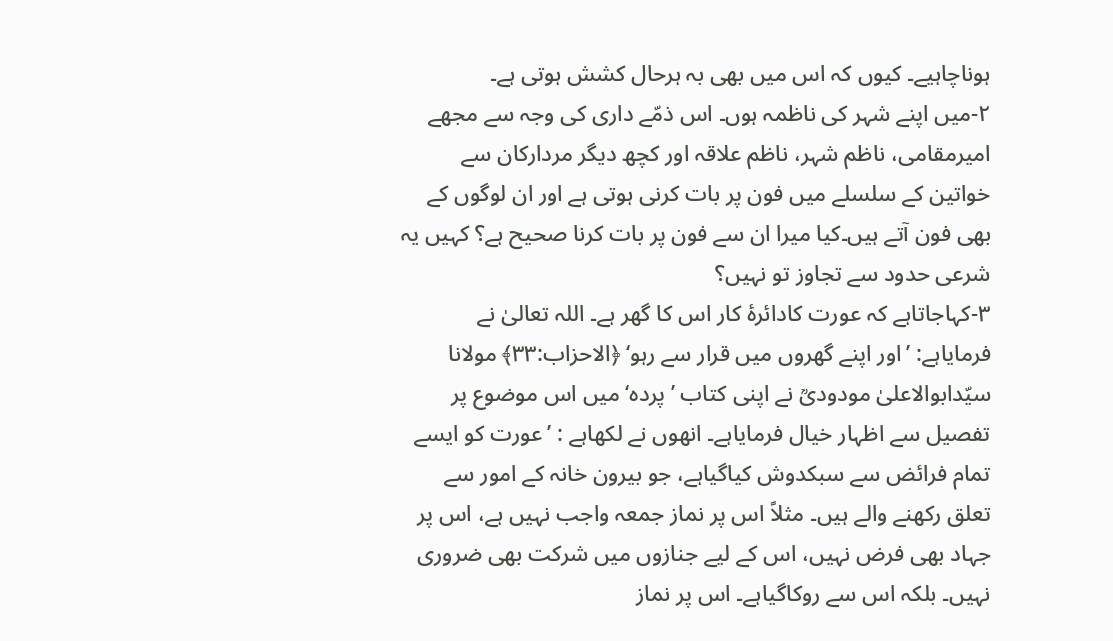ہوناچاہیے۔ کیوں کہ اس میں بھی بہ ہرحال کشش ہوتی ہے۔
۲-میں اپنے شہر کی ناظمہ ہوں۔ اس ذمّے داری کی وجہ سے مجھے امیرمقامی، ناظم شہر، ناظم علاقہ اور کچھ دیگر مردارکان سے خواتین کے سلسلے میں فون پر بات کرنی ہوتی ہے اور ان لوگوں کے بھی فون آتے ہیں۔کیا میرا ان سے فون پر بات کرنا صحیح ہے؟ کہیں یہ شرعی حدود سے تجاوز تو نہیں؟
۳-کہاجاتاہے کہ عورت کادائرۂ کار اس کا گھر ہے۔ اللہ تعالیٰ نے فرمایاہے: ’اور اپنے گھروں میں قرار سے رہو‘ ﴿الاحزاب:۳۳﴾ مولانا سیّدابوالاعلیٰ مودودیؒ نے اپنی کتاب ’پردہ‘ میں اس موضوع پر تفصیل سے اظہار خیال فرمایاہے۔ انھوں نے لکھاہے : ’عورت کو ایسے تمام فرائض سے سبکدوش کیاگیاہے، جو بیرون خانہ کے امور سے تعلق رکھنے والے ہیں۔ مثلاً اس پر نماز جمعہ واجب نہیں ہے، اس پر جہاد بھی فرض نہیں، اس کے لیے جنازوں میں شرکت بھی ضروری نہیں۔ بلکہ اس سے روکاگیاہے۔ اس پر نماز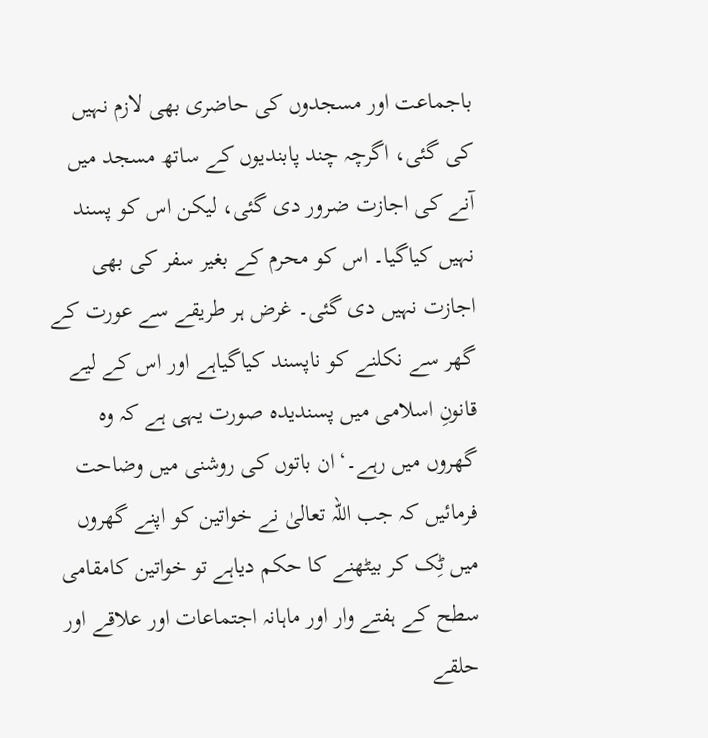باجماعت اور مسجدوں کی حاضری بھی لازم نہیں کی گئی، اگرچہ چند پابندیوں کے ساتھ مسجد میں آنے کی اجازت ضرور دی گئی، لیکن اس کو پسند نہیں کیاگیا۔ اس کو محرم کے بغیر سفر کی بھی اجازت نہیں دی گئی۔ غرض ہر طریقے سے عورت کے گھر سے نکلنے کو ناپسند کیاگیاہے اور اس کے لیے قانونِ اسلامی میں پسندیدہ صورت یہی ہے کہ وہ گھروں میں رہے۔‘ان باتوں کی روشنی میں وضاحت فرمائیں کہ جب اللہ تعالیٰ نے خواتین کو اپنے گھروں میں ٹِک کر بیٹھنے کا حکم دیاہے تو خواتین کامقامی سطح کے ہفتے وار اور ماہانہ اجتماعات اور علاقے اور حلقے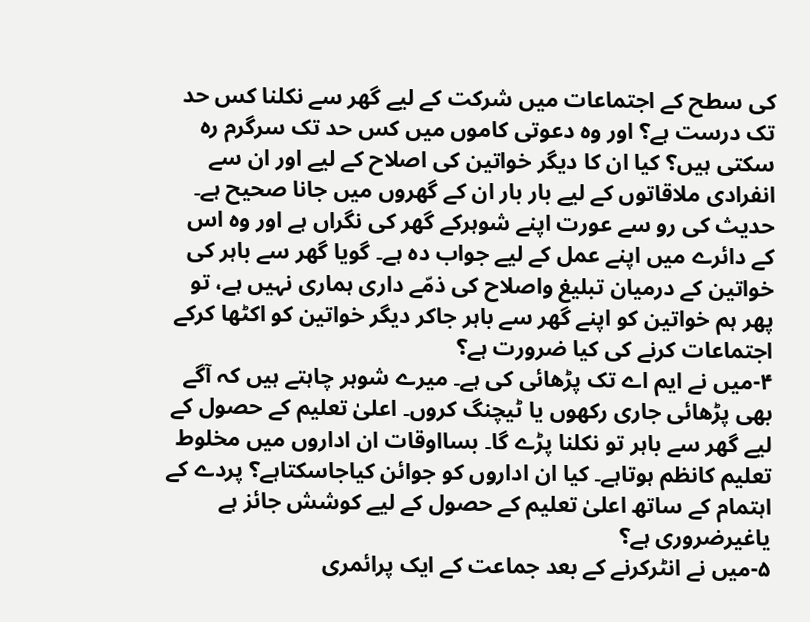کی سطح کے اجتماعات میں شرکت کے لیے گھر سے نکلنا کس حد تک درست ہے؟ اور وہ دعوتی کاموں میں کس حد تک سرگرم رہ سکتی ہیں؟ کیا ان کا دیگر خواتین کی اصلاح کے لیے اور ان سے انفرادی ملاقاتوں کے لیے بار بار ان کے گھروں میں جانا صحیح ہے۔
حدیث کی رو سے عورت اپنے شوہرکے گھر کی نگراں ہے اور وہ اس کے دائرے میں اپنے عمل کے لیے جواب دہ ہے۔ گویا گھر سے باہر کی خواتین کے درمیان تبلیغ واصلاح کی ذمّے داری ہماری نہیں ہے، تو پھر ہم خواتین کو اپنے گھر سے باہر جاکر دیگر خواتین کو اکٹھا کرکے اجتماعات کرنے کی کیا ضرورت ہے؟
۴-میں نے ایم اے تک پڑھائی کی ہے۔ میرے شوہر چاہتے ہیں کہ آگے بھی پڑھائی جاری رکھوں یا ٹیچنگ کروں۔ اعلیٰ تعلیم کے حصول کے لیے گھر سے باہر تو نکلنا پڑے گا۔ بسااوقات ان اداروں میں مخلوط تعلیم کانظم ہوتاہے۔ کیا ان اداروں کو جوائن کیاجاسکتاہے؟ پردے کے اہتمام کے ساتھ اعلیٰ تعلیم کے حصول کے لیے کوشش جائز ہے یاغیرضروری ہے؟
۵-میں نے انٹرکرنے کے بعد جماعت کے ایک پرائمری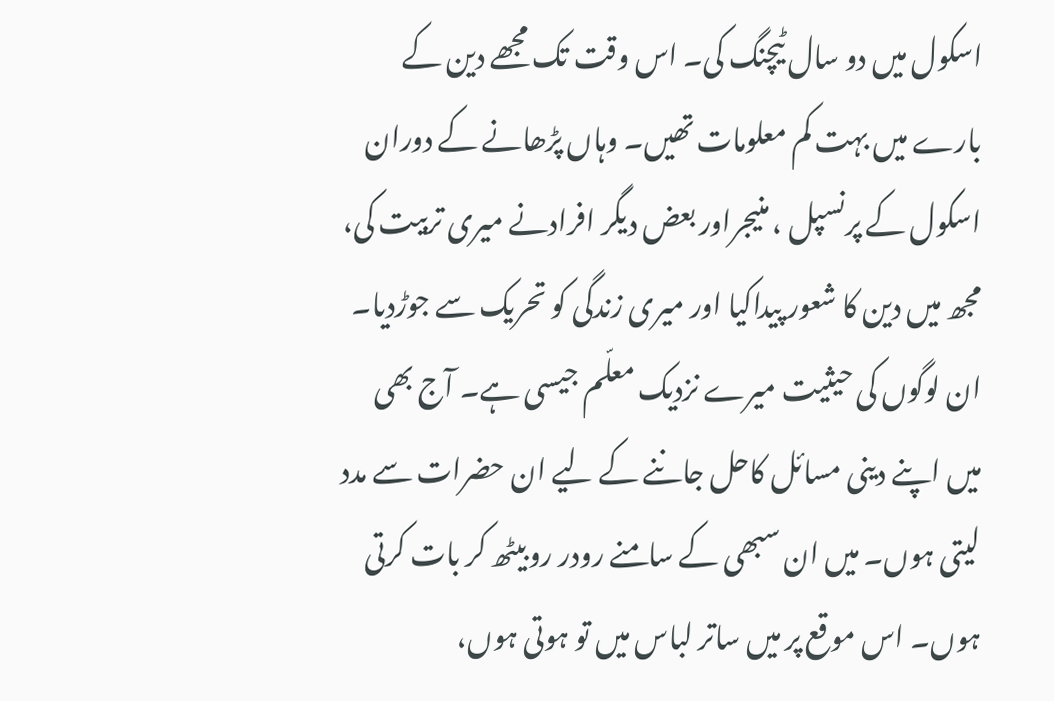اسکول میں دو سال ٹیچنگ کی۔ اس وقت تک مجھے دین کے بارے میں بہت کم معلومات تھیں۔ وہاں پڑھانے کے دوران اسکول کے پرنسپل ، منیجراور بعض دیگر افرادنے میری تربیت کی، مجھ میں دین کا شعور پیداکیا اور میری زندگی کو تحریک سے جوڑدیا۔ ان لوگوں کی حیثیت میرے نزدیک معلّم جیسی ہے۔ آج بھی میں اپنے دینی مسائل کاحل جاننے کے لیے ان حضرات سے مدد لیتی ہوں۔ میں ان سبھی کے سامنے رودر روبیٹھ کر بات کرتی ہوں۔ اس موقع پر میں ساتر لباس میں تو ہوتی ہوں،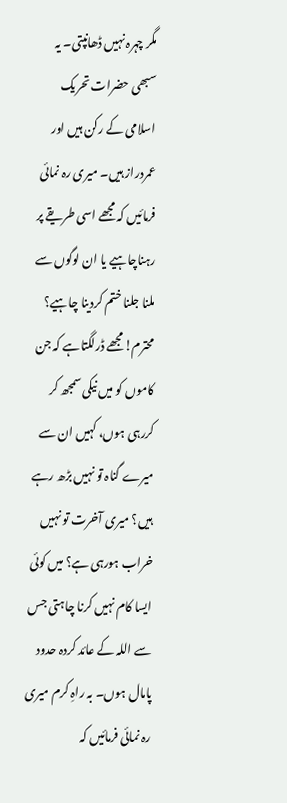مگر چہرہ نہیں ڈھانپتی۔ یہ سبھی حضرات تحریک اسلامی کے رکن ہیں اور عمردراز ہیں۔ میری رہ نمائی فرمائیں کہ مجھے اسی طریقے پر رہناچاہیے یا ان لوگوں سے ملنا جلنا ختم کردینا چاہیے؟
محترم!مجھے ڈرلگتاہے کہ جن کاموں کو میں نیکی سمجھ کر کررہی ہوں، کہیں ان سے میرے گناہ تو نہیں بڑھ رہے ہیں؟ میری آخرت تو نہیں خراب ہورہی ہے؟ میں کوئی ایسا کام نہیں کرنا چاہتی جس سے اللہ کے عائد کردہ حدود پامال ہوں۔ بہ راہِ کرم میری رہ نمائی فرمائیں کہ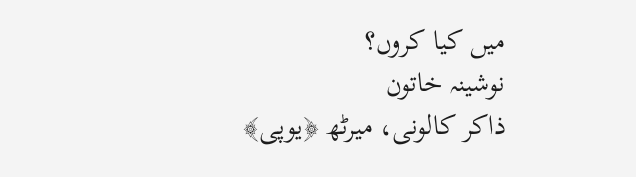میں کیا کروں؟
نوشینہ خاتون
ذاکر کالونی، میرٹھ ﴿یوپی﴾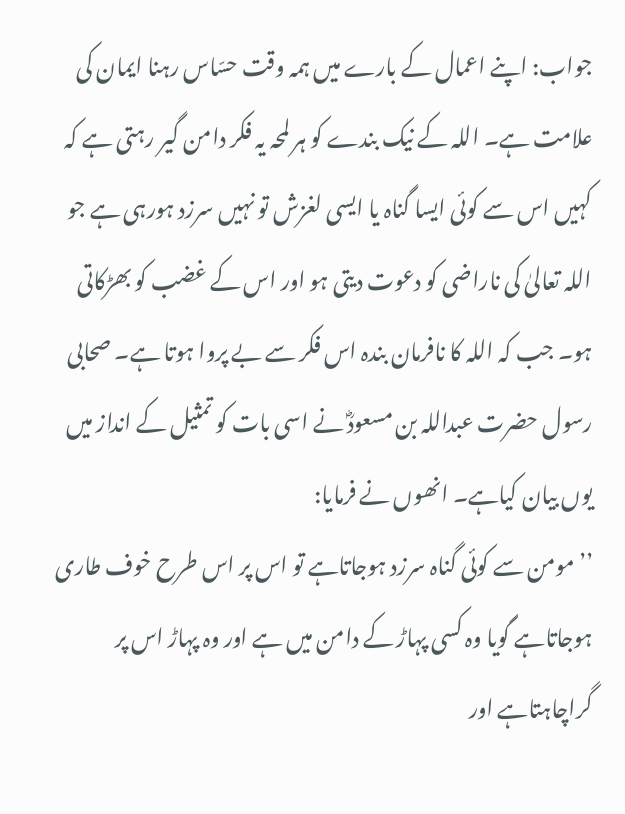جواب: اپنے اعمال کے بارے میں ہمہ وقت حسّاس رہنا ایمان کی علامت ہے۔ اللہ کے نیک بندے کو ہر لمحہ یہ فکر دامن گیر رہتی ہے کہ کہیں اس سے کوئی ایسا گناہ یا ایسی لغزش تو نہیں سرزد ہورہی ہے جو اللہ تعالیٰ کی ناراضی کو دعوت دیتی ہو اور اس کے غضب کو بھڑکاتی ہو۔ جب کہ اللہ کا نافرمان بندہ اس فکر سے بے پروا ہوتا ہے۔ صحابی رسول حضرت عبداللہ بن مسعودؓ نے اسی بات کو تمثیل کے انداز میں یوں بیان کیاہے۔ انھوں نے فرمایا:
’’مومن سے کوئی گناہ سرزد ہوجاتاہے تو اس پر اس طرح خوف طاری ہوجاتاہے گویا وہ کسی پہاڑ کے دامن میں ہے اور وہ پہاڑ اس پر گراچاہتاہے اور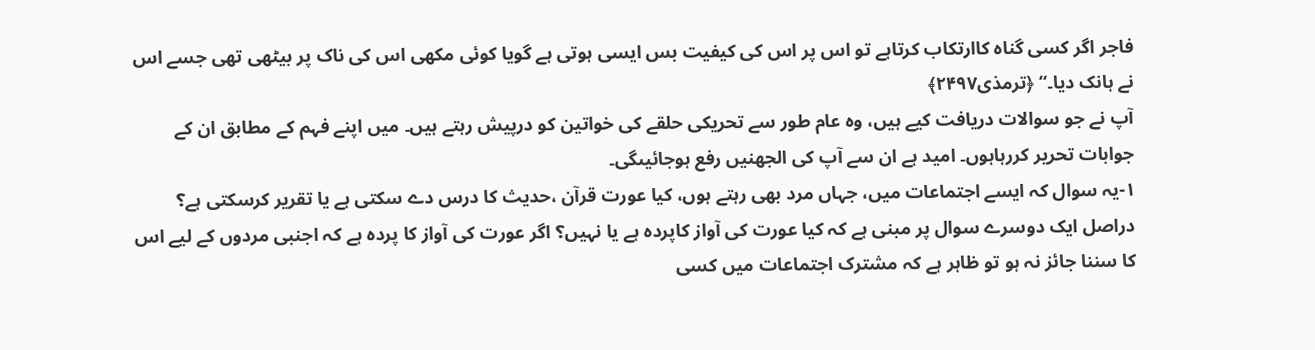فاجر اگر کسی گناہ کاارتکاب کرتاہے تو اس پر اس کی کیفیت بس ایسی ہوتی ہے گویا کوئی مکھی اس کی ناک پر بیٹھی تھی جسے اس نے ہانک دیا۔“ ﴿ترمذی۲۴۹۷﴾
آپ نے جو سوالات دریافت کیے ہیں، وہ عام طور سے تحریکی حلقے کی خواتین کو درپیش رہتے ہیں۔ میں اپنے فہم کے مطابق ان کے جوابات تحریر کررہاہوں۔ امید ہے ان سے آپ کی الجھنیں رفع ہوجائیںگی۔
۱-یہ سوال کہ ایسے اجتماعات میں، جہاں مرد بھی رہتے ہوں، کیا عورت قرآن ،حدیث کا درس دے سکتی ہے یا تقریر کرسکتی ہے؟ دراصل ایک دوسرے سوال پر مبنی ہے کہ کیا عورت کی آواز کاپردہ ہے یا نہیں؟ اگر عورت کی آواز کا پردہ ہے کہ اجنبی مردوں کے لیے اس کا سننا جائز نہ ہو تو ظاہر ہے کہ مشترک اجتماعات میں کسی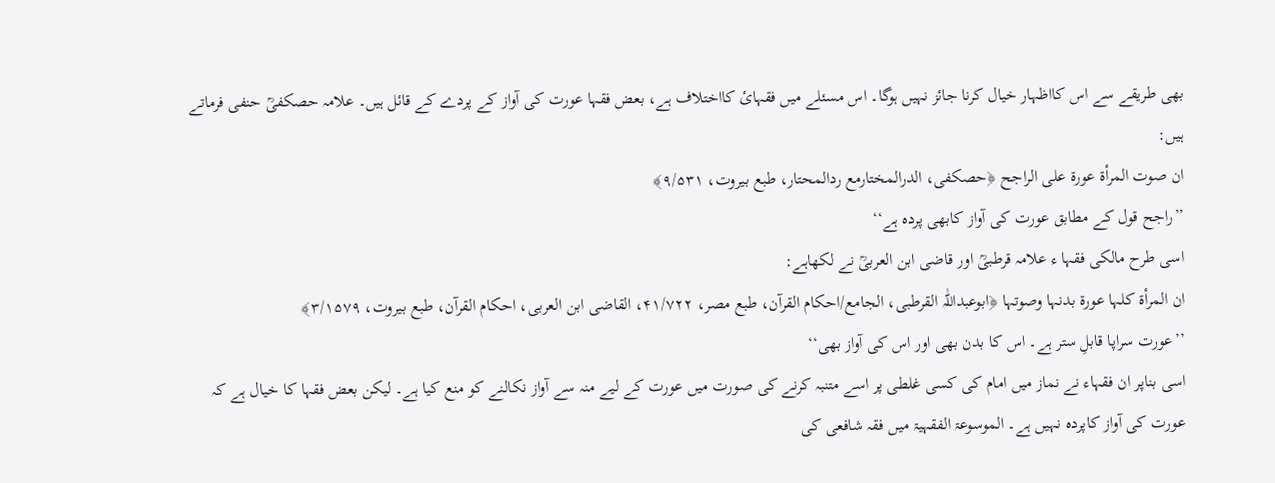بھی طریقے سے اس کااظہار خیال کرنا جائز نہیں ہوگا۔ اس مسئلے میں فقہائ کااختلاف ہے، بعض فقہا عورت کی آواز کے پردے کے قائل ہیں۔ علامہ حصکفیؒ حنفی فرماتے ہیں:
ان صوت المرأۃ عورۃ علی الراجح ﴿حصکفی، الدرالمختارمع ردالمحتار، طبع بیروت، ۹/۵۳۱﴾
’’راجح قول کے مطابق عورت کی آواز کابھی پردہ ہے‘‘
اسی طرح مالکی فقہا ء علامہ قرطبیؒ اور قاضی ابن العربیؒ نے لکھاہے:
ان المرأۃ کلہا عورۃ بدنہا وصوتہا ﴿ابوعبداللّٰہ القرطبی، الجامع/احکام القرآن، طبع مصر، ۴۱/۷۲۲، القاضی ابن العربی، احکام القرآن، طبع بیروت، ۳/۱۵۷۹﴾
’’عورت سراپا قابلِ ستر ہے۔ اس کا بدن بھی اور اس کی آواز بھی‘‘
اسی بناپر ان فقہاء نے نماز میں امام کی کسی غلطی پر اسے متنبہ کرنے کی صورت میں عورت کے لیے منہ سے آواز نکالنے کو منع کیا ہے۔ لیکن بعض فقہا کا خیال ہے کہ عورت کی آواز کاپردہ نہیں ہے۔ الموسوعۃ الفقہیۃ میں فقہ شافعی کی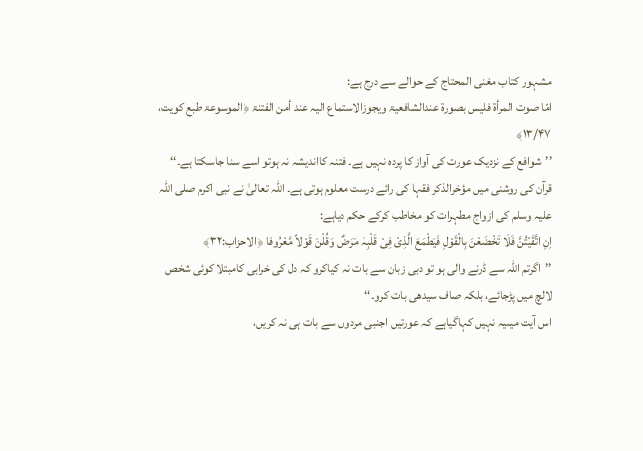مشہور کتاب مغنی المحتاج کے حوالے سے درج ہے:
امّا صوت المرأۃ فلیس بصورۃ عندالشافعیۃ ویجوزالاستماع الیہ عند أمن الفتنۃ ﴿الموسوعۃ طبع کویت، ۱۳/۴۷﴾
’’شوافع کے نزدیک عورت کی آواز کا پردہ نہیں ہے۔ فتنہ کااندیشہ نہ ہوتو اسے سنا جاسکتا ہے۔‘‘
قرآن کی روشنی میں مؤخرالذکر فقہا کی رائے درست معلوم ہوتی ہے۔ اللہ تعالیٰ نے نبی اکرم صلی اللہ علیہ وسلم کی ازواج مطہرات کو مخاطب کرکے حکم دیاہے:
اِنِ اتَّقَیْتُنَّ فَلَا تَخْضَعْنَ بِالْقَوْلِ فَیَطْمَعَ الَّذِیْ فِیْ قَلْبِہٰ مَرَضٌ وَقُلْنَ قَوْلاً مَّعْرُوفا ﴿الاحزاب:۳۲﴾
’’اگرتم اللہ سے ڈرنے والی ہو تو دبی زبان سے بات نہ کیاکرو کہ دل کی خرابی کامبتلا کوئی شخص لالچ میں پڑجائے، بلکہ صاف سیدھی بات کرو۔‘‘
اس آیت میںیہ نہیں کہاگیاہے کہ عورتیں اجنبی مردوں سے بات ہی نہ کریں،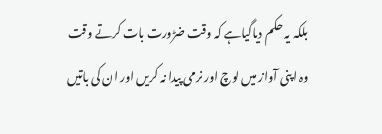بلکہ یہ حکم دیاگیاہے کہ وقت ضڑورت بات کرتے وقت وہ اپنی آواز میں لوچ اور نرمی پیدا نہ کریں اور ان کی باتیں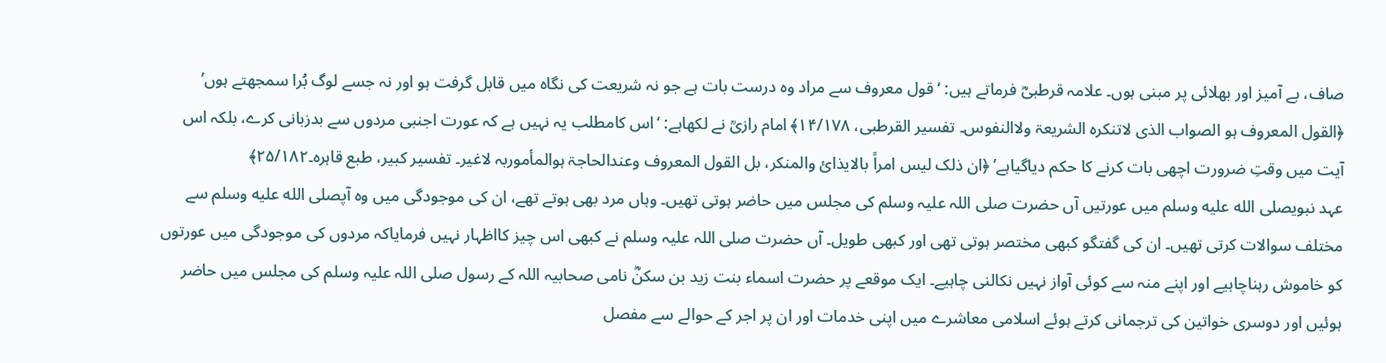صاف، بے آمیز اور بھلائی پر مبنی ہوں۔ علامہ قرطبیؓ فرماتے ہیں: ‘قول معروف سے مراد وہ درست بات ہے جو نہ شریعت کی نگاہ میں قابل گرفت ہو اور نہ جسے لوگ بُرا سمجھتے ہوں’ ﴿القول المعروف ہو الصواب الذی لاتنکرہ الشریعۃ ولاالنفوس۔ تفسیر القرطبی، ۱۴/۱۷۸﴾ امام رازیؒ نے لکھاہے: ‘اس کامطلب یہ نہیں ہے کہ عورت اجنبی مردوں سے بدزبانی کرے، بلکہ اس آیت میں وقتِ ضرورت اچھی بات کرنے کا حکم دیاگیاہے’ ﴿ان ذلک لیس امراً بالایذائ والمنکر، بل القول المعروف وعندالحاجۃ ہوالمأموربہ لاغیر۔ تفسیر کبیر، طبع قاہرہ۔۲۵/۱۸۲﴾
عہد نبویصلى الله عليه وسلم میں عورتیں آں حضرت صلی اللہ علیہ وسلم کی مجلس میں حاضر ہوتی تھیں۔ وہاں مرد بھی ہوتے تھے، ان کی موجودگی میں وہ آپصلى الله عليه وسلم سے مختلف سوالات کرتی تھیں۔ ان کی گفتگو کبھی مختصر ہوتی تھی اور کبھی طویل۔ آں حضرت صلی اللہ علیہ وسلم نے کبھی اس چیز کااظہار نہیں فرمایاکہ مردوں کی موجودگی میں عورتوں کو خاموش رہناچاہیے اور اپنے منہ سے کوئی آواز نہیں نکالنی چاہیے۔ ایک موقعے پر حضرت اسماء بنت زید بن سکنؓ نامی صحابیہ اللہ کے رسول صلی اللہ علیہ وسلم کی مجلس میں حاضر ہوئیں اور دوسری خواتین کی ترجمانی کرتے ہوئے اسلامی معاشرے میں اپنی خدمات اور ان پر اجر کے حوالے سے مفصل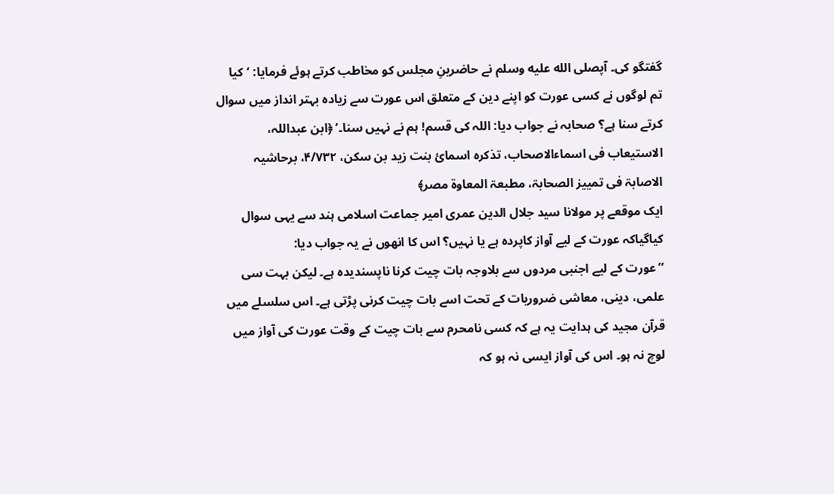گفتگو کی۔ آپصلى الله عليه وسلم نے حاضرینِ مجلس کو مخاطب کرتے ہوئے فرمایا: ‘کیا تم لوگوں نے کسی عورت کو اپنے دین کے متعلق اس عورت سے زیادہ بہتر انداز میں سوال کرتے سنا ہے؟ صحابہ نے جواب دیا: اللہ کی قسم! ہم نے نہیں سنا۔’ ﴿ابن عبداللہ، الاستیعاب فی اسماءالاصحاب، تذکرہ اسمائ بنت زید بن سکن، ۴/۷۳۲، برحاشیہ الاصابۃ فی تمییز الصحابۃ، مطبعۃ المعاوۃ مصر﴾
ایک موقعے پر مولانا سید جلال الدین عمری امیر جماعت اسلامی ہند سے یہی سوال کیاگیاکہ عورت کے لیے آواز کاپردہ ہے یا نہیں؟ اس کا انھوں نے یہ جواب دیا:
’’عورت کے لیے اجنبی مردوں سے بلاوجہ بات چیت کرنا ناپسندیدہ ہے۔ لیکن بہت سی علمی، دینی، معاشی ضروریات کے تحت اسے بات چیت کرنی پڑتی ہے۔ اس سلسلے میں قرآن مجید کی ہدایت یہ ہے کہ کسی نامحرم سے بات چیت کے وقت عورت کی آواز میں لوچ نہ ہو۔ اس کی آواز ایسی نہ ہو کہ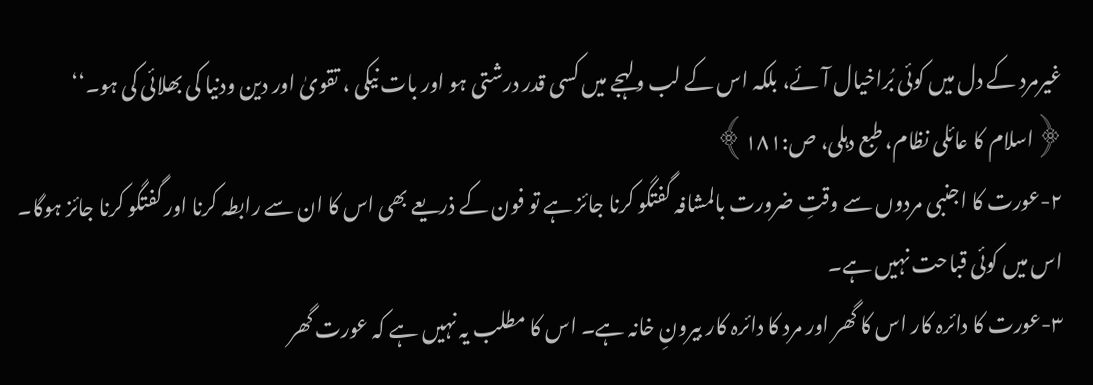غیرمرد کے دل میں کوئی بُراخیال آئے، بلکہ اس کے لب ولہجے میں کسی قدر درشتی ہو اور بات نیکی ، تقویٰ اور دین ودنیا کی بھلائی کی ہو۔‘‘
﴿اسلام کا عائلی نظام، طبع دہلی، ص:۱۸۱﴾
۲-عورت کا اجنبی مردوں سے وقتِ ضرورت بالمشافہ گفتگو کرنا جائز ہے تو فون کے ذریعے بھی اس کا ان سے رابطہ کرنا اور گفتگو کرنا جائز ہوگا۔ اس میں کوئی قباحت نہیں ہے۔
۳-عورت کا دائرہ کار اس کا گھر اور مرد کا دائرہ کار بیرونِ خانہ ہے۔ اس کا مطلب یہ نہیں ہے کہ عورت گھر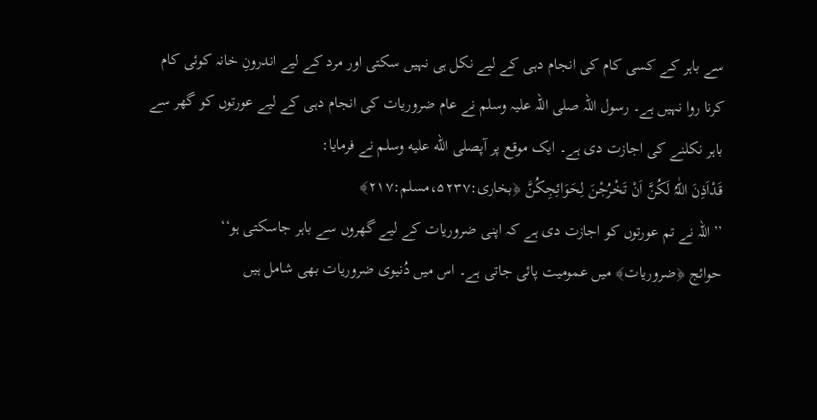سے باہر کے کسی کام کی انجام دہی کے لیے نکل ہی نہیں سکتی اور مرد کے لیے اندرونِ خانہ کوئی کام کرنا روا نہیں ہے۔ رسول اللہ صلی اللہ علیہ وسلم نے عام ضروریات کی انجام دہی کے لیے عورتوں کو گھر سے باہر نکلنے کی اجازت دی ہے۔ ایک موقع پر آپصلى الله عليه وسلم نے فرمایا:
قَدْاَذِنَ اللّٰہُ لَکُنَّ اَنْ تَخْرُجْنَ لِحَوَائِجِکُنَّ ﴿بخاری:۵۲۳۷،مسلم:۲۱۷﴾
’’اللہ نے تم عورتوں کو اجازت دی ہے کہ اپنی ضروریات کے لیے گھروں سے باہر جاسکتی ہو‘‘
حوائج ﴿ضروریات﴾ میں عمومیت پائی جاتی ہے۔ اس میں دُنیوی ضروریات بھی شامل ہیں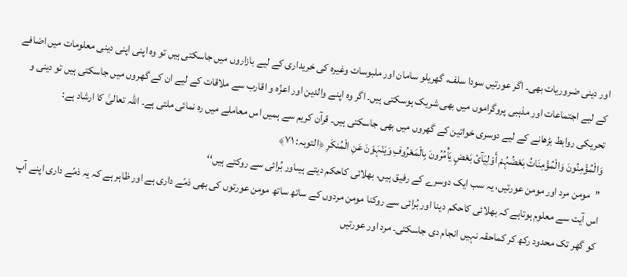اور دینی ضروریات بھی۔ اگر عورتیں سودا سلف، گھریلو سامان اور ملبوسات وغیرہ کی خریداری کے لیے بازاروں میں جاسکتی ہیں تو وہ اپنی اپنی دینی معلومات میں اضافے کے لیے اجتماعات اور مذہبی پروگراموں میں بھی شریک ہوسکتی ہیں۔ اگر وہ اپنے والدین اور اعزّہ و اقارب سے ملاقات کے لیے ان کے گھروں میں جاسکتی ہیں تو دینی و تحریکی روابط بڑھانے کے لیے دوسری خواتین کے گھروں میں بھی جاسکتی ہیں۔ قرآن کریم سے ہمیں اس معاملے میں رہ نمائی ملتی ہے۔ اللہ تعالیٰ کا ارشاد ہے:
وَالْمُؤْمِنُونَ وَالْمُؤْمِنَاتُ بَعْضُہُمْ أَوْلِیَآئ بَعْضٍ یَأْمُرُونَ بِالْمَعْرُوفِ وَیَنْہَوْنَ عَنِ الْمُنکَرِ ﴿التوبہ: ۷۱﴾
’’مومن مرد اور مومن عورتیں، یہ سب ایک دوسرے کے رفیق ہیں، بھلائی کاحکم دیتے ہیںاور بُرائی سے روکتے ہیں‘‘
اس آیت سے معلوم ہوتاہے کہ بھلائی کاحکم دینا اور بُرائی سے روکنا مومن مردوں کے ساتھ ساتھ مومن عورتوں کی بھی ذمّے داری ہے اور ظاہر ہے کہ یہ ذمّے داری اپنے آپ کو گھر تک محدود رکھ کر کماحقہ نہیں انجام دی جاسکتی۔ مرد اور عورتیں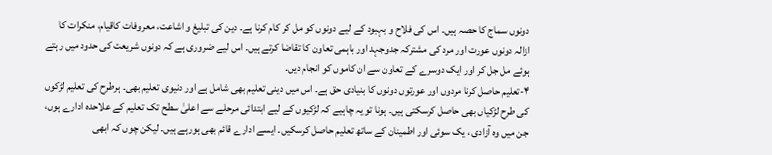دونوں سماج کا حصہ ہیں۔ اس کی فلاح و بہبود کے لیے دونوں کو مل کر کام کرنا ہے۔ دین کی تبلیغ و اشاعت، معروفات کاقیام، منکرات کا ازالہ دونوں عورت اور مرد کی مشترکہ جدوجہد اور باہمی تعاون کا تقاضا کرتے ہیں۔ اس لیے ضروری ہے کہ دونوں شریعت کی حدود میں رہتے ہوئے مل جل کر اور ایک دوسرے کے تعاون سے ان کاموں کو انجام دیں۔
۴-تعلیم حاصل کرنا مردوں اور عورتوں دونوں کا بنیادی حق ہے۔ اس میں دینی تعلیم بھی شامل ہے اور دنیوی تعلیم بھی۔ ہرطرح کی تعلیم لڑکوں کی طرح لڑکیاں بھی حاصل کرسکتی ہیں۔ ہونا تو یہ چاہیے کہ لڑکیوں کے لیے ابتدائی مرحلے سے اعلیٰ سطح تک تعلیم کے علاحدہ ادارے ہوں، جن میں وہ آزادی ، یک سوئی اور اطمینان کے ساتھ تعلیم حاصل کرسکیں۔ ایسے ادارے قائم بھی ہورہے ہیں۔ لیکن چوں کہ ابھی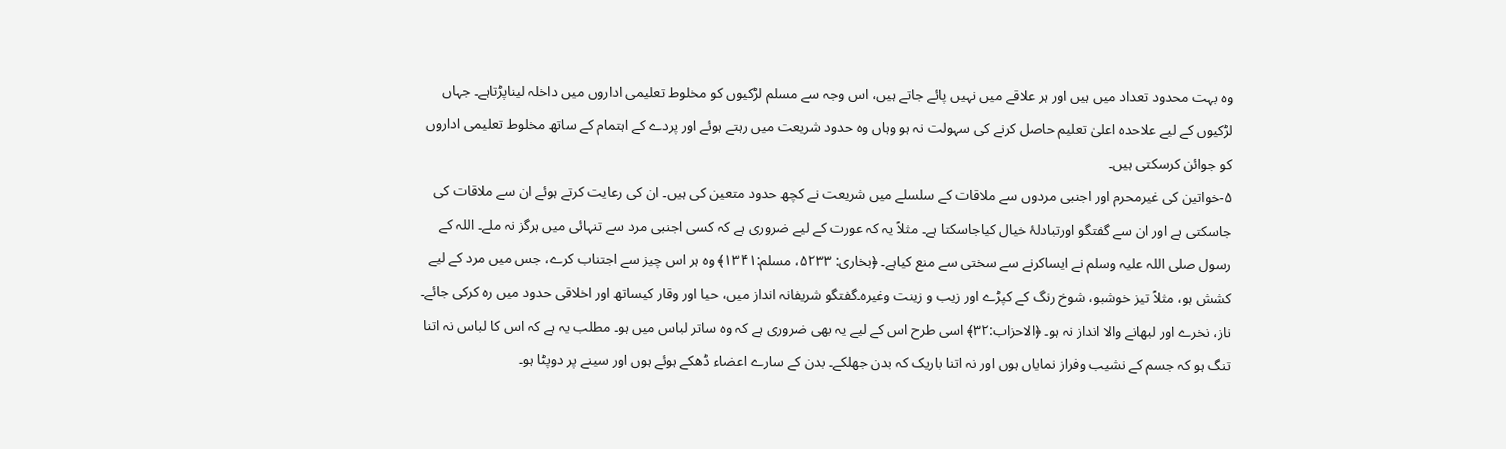وہ بہت محدود تعداد میں ہیں اور ہر علاقے میں نہیں پائے جاتے ہیں، اس وجہ سے مسلم لڑکیوں کو مخلوط تعلیمی اداروں میں داخلہ لیناپڑتاہے۔ جہاں لڑکیوں کے لیے علاحدہ اعلیٰ تعلیم حاصل کرنے کی سہولت نہ ہو وہاں وہ حدود شریعت میں رہتے ہوئے اور پردے کے اہتمام کے ساتھ مخلوط تعلیمی اداروں کو جوائن کرسکتی ہیں۔
۵-خواتین کی غیرمحرم اور اجنبی مردوں سے ملاقات کے سلسلے میں شریعت نے کچھ حدود متعین کی ہیں۔ ان کی رعایت کرتے ہوئے ان سے ملاقات کی جاسکتی ہے اور ان سے گفتگو اورتبادلۂ خیال کیاجاسکتا ہے۔ مثلاً یہ کہ عورت کے لیے ضروری ہے کہ کسی اجنبی مرد سے تنہائی میں ہرگز نہ ملے۔ اللہ کے رسول صلی اللہ علیہ وسلم نے ایساکرنے سے سختی سے منع کیاہے۔ ﴿بخاری: ۵۲۳۳، مسلم:۱۳۴۱﴾ وہ ہر اس چیز سے اجتناب کرے، جس میں مرد کے لیے کشش ہو، مثلاً تیز خوشبو، شوخ رنگ کے کپڑے اور زیب و زینت وغیرہ۔گفتگو شریفانہ انداز میں، حیا اور وقار کیساتھ اور اخلاقی حدود میں رہ کرکی جائے۔ ناز، نخرے اور لبھانے والا انداز نہ ہو۔ ﴿الاحزاب:۳۲﴾ اسی طرح اس کے لیے یہ بھی ضروری ہے کہ وہ ساتر لباس میں ہو۔ مطلب یہ ہے کہ اس کا لباس نہ اتنا تنگ ہو کہ جسم کے نشیب وفراز نمایاں ہوں اور نہ اتنا باریک کہ بدن جھلکے۔ بدن کے سارے اعضاء ڈھکے ہوئے ہوں اور سینے پر دوپٹا ہو۔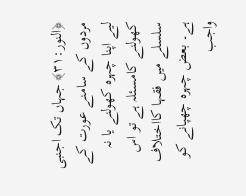﴿النور:۳۱﴾ جہاں تک اجنبی مردوں کے سامنے عورت کے لیے اپنا چہرہ کھولنے یا نہ کھولنے کامسئلہ ہے تو اس سلسلے میں فقہا کااختلاف ہے۔ بعض چہرہ چھپانے کو واجب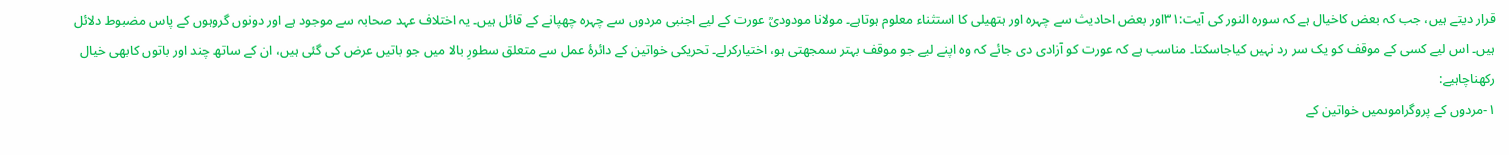قرار دیتے ہیں، جب کہ بعض کاخیال ہے کہ سورہ النور کی آیت:۳۱اور بعض احادیث سے چہرہ اور ہتھیلی کا استثناء معلوم ہوتاہے۔ مولانا مودودیؒ عورت کے لیے اجنبی مردوں سے چہرہ چھپانے کے قائل ہیں۔ یہ اختلاف عہد صحابہ سے موجود ہے اور دونوں گروہوں کے پاس مضبوط دلائل ہیں۔ اس لیے کسی کے موقف کو یک سر رد نہیں کیاجاسکتا۔ مناسب ہے کہ عورت کو آزادی دی جائے کہ وہ اپنے لیے جو موقف بہتر سمجھتی ہو، اختیارکرلے۔ تحریکی خواتین کے دائرۂ عمل سے متعلق سطورِ بالا میں جو باتیں عرض کی گئی ہیں، ان کے ساتھ چند اور باتوں کابھی خیال رکھناچاہیے:
۱-مردوں کے پروگراموںمیں خواتین کے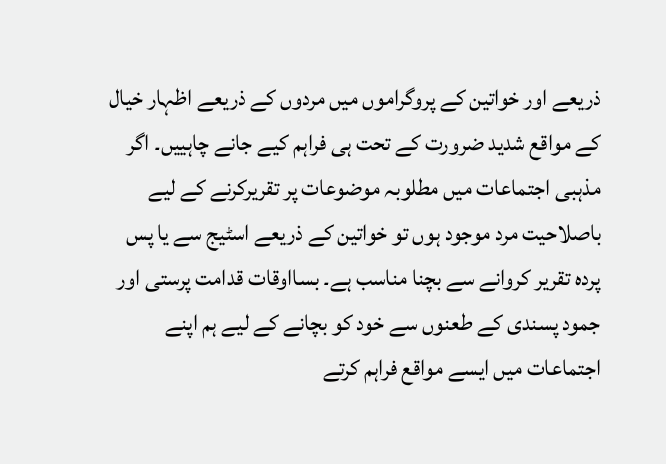ذریعے اور خواتین کے پروگراموں میں مردوں کے ذریعے اظہار خیال کے مواقع شدید ضرورت کے تحت ہی فراہم کیے جانے چاہییں۔ اگر مذہبی اجتماعات میں مطلوبہ موضوعات پر تقریرکرنے کے لیے باصلاحیت مرد موجود ہوں تو خواتین کے ذریعے اسٹیج سے یا پس پردہ تقریر کروانے سے بچنا مناسب ہے۔ بسااوقات قدامت پرستی اور جمود پسندی کے طعنوں سے خود کو بچانے کے لیے ہم اپنے اجتماعات میں ایسے مواقع فراہم کرتے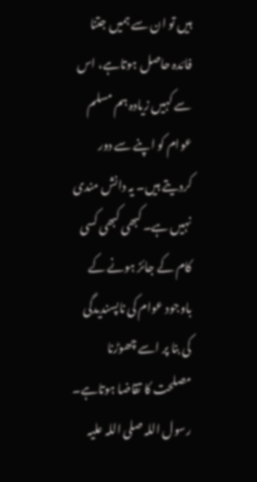ہیں تو ان سے ہمیں جتنا فائدہ حاصل ہوتاہے، اس سے کہیں زیادہ ہم مسلم عوام کو اپنے سے دور کردیتے ہیں۔ یہ دانش مندی نہیں ہے۔ کبھی کبھی کسی کام کے جائز ہونے کے باوجود عوام کی ناپسندیدگی کی بنا پر اسے چھوڑنا مصلحت کا تقاضا ہوتاہے۔ رسول اللہ صلی اللہ علیہ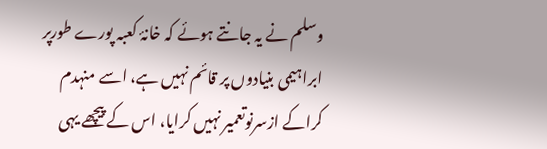وسلم نے یہ جانتے ہوئے کہ خانۂ کعبہ پورے طورپر ابراہیمی بنیادوں پر قائم نہیں ہے، اسے منہدم کراکے ازسرنوتعمیر نہیں کرایا، اس کے پیچھے یہی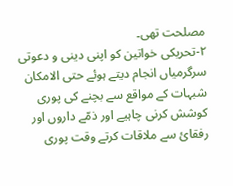مصلحت تھی۔
۲-تحریکی خواتین کو اپنی دینی و دعوتی سرگرمیاں انجام دیتے ہوئے حتی الامکان شبہات کے مواقع سے بچنے کی پوری کوشش کرنی چاہیے اور ذمّے داروں اور رفقائ سے ملاقات کرتے وقت پوری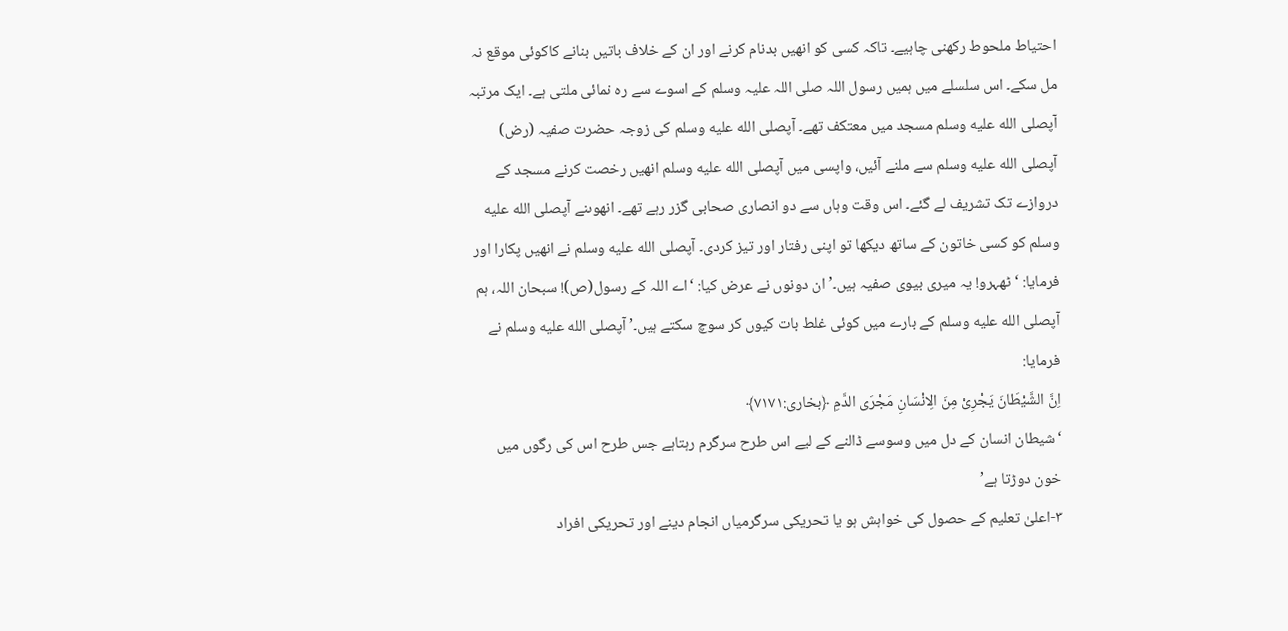احتیاط ملحوط رکھنی چاہیے۔ تاکہ کسی کو انھیں بدنام کرنے اور ان کے خلاف باتیں بنانے کاکوئی موقع نہ مل سکے۔ اس سلسلے میں ہمیں رسول اللہ صلی اللہ علیہ وسلم کے اسوے سے رہ نمائی ملتی ہے۔ ایک مرتبہ آپصلى الله عليه وسلم مسجد میں معتکف تھے۔ آپصلى الله عليه وسلم کی زوجہ حضرت صفیہ (رض) آپصلى الله عليه وسلم سے ملنے آئیں، واپسی میں آپصلى الله عليه وسلم انھیں رخصت کرنے مسجد کے دروازے تک تشریف لے گئے۔ اس وقت وہاں سے دو انصاری صحابی گزر رہے تھے۔ انھوںنے آپصلى الله عليه وسلم کو کسی خاتون کے ساتھ دیکھا تو اپنی رفتار اور تیز کردی۔ آپصلى الله عليه وسلم نے انھیں پکارا اور فرمایا: ‘ٹھہرو! یہ میری بیوی صفیہ ہیں۔’ ان دونوں نے عرض کیا: ‘اے اللہ کے رسول(ص)! سبحان اللہ، ہم آپصلى الله عليه وسلم کے بارے میں کوئی غلط بات کیوں کر سوچ سکتے ہیں۔’ آپصلى الله عليه وسلم نے فرمایا:
اِنَّ الشَّیْطَانَ یَجْرِیْ مِنَ الِانْسَانِ مَجْرَی الدَّمِ ﴿بخاری:۷۱۷۱﴾
‘شیطان انسان کے دل میں وسوسے ڈالنے کے لیے اس طرح سرگرم رہتاہے جس طرح اس کی رگوں میں خون دوڑتا ہے’
۳-اعلیٰ تعلیم کے حصول کی خواہش ہو یا تحریکی سرگرمیاں انجام دینے اور تحریکی افراد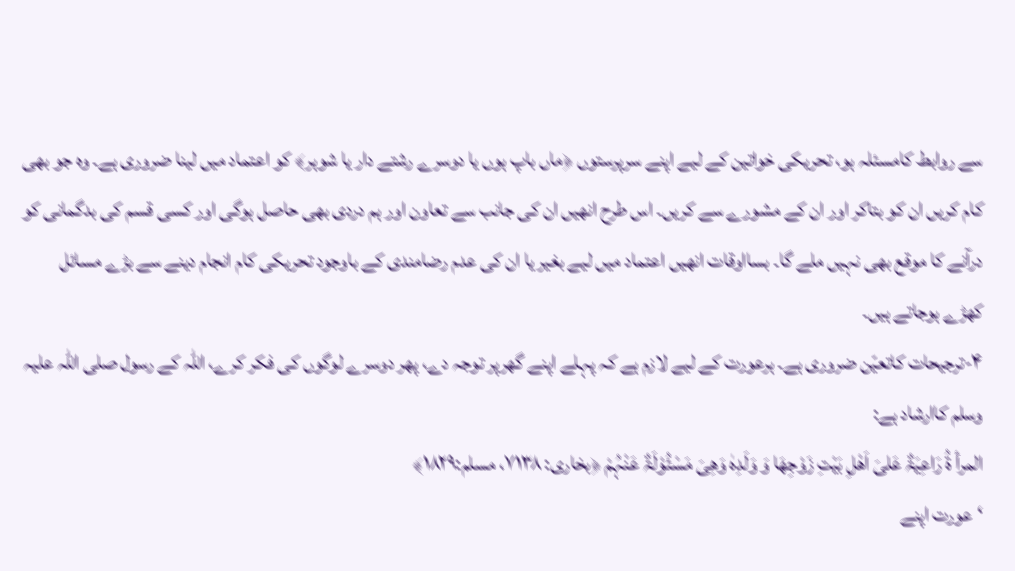سے روابط کامسئلہ ہو، تحریکی خواتین کے لیے اپنے سرپرستوں ﴿ماں باپ ہوں یا دوسرے رشتے دار یا شوہر﴾ کو اعتماد میں لینا ضروری ہے۔ وہ جو بھی کام کریں ان کو بتاکر اور ان کے مشورے سے کریں۔ اس طرح انھیں ان کی جانب سے تعاون اور ہم دردی بھی حاصل ہوگی اور کسی قسم کی بدگمانی کو درآنے کا موقع بھی نہیں ملے گا۔ بسااوقات انھیں اعتماد میں لیے بغیر یا ان کی عدم رضامندی کے باوجود تحریکی کام انجام دینے سے بڑے مسائل کھڑے ہوجاتے ہیں۔
۴-ترجیحات کاتعیّن ضروری ہے۔ ہرعورت کے لیے لازم ہے کہ پہلے اپنے گھرپر توجہ دے، پھر دوسرے لوگوں کی فکر کرے، اللہ کے رسول صلی اللہ علیہ وسلم کاارشاد ہے:
المرأ ۃُ رَاعِیَۃٌ عَلیَ اَھْلِ بَیْتِ زَوْجِھَا وَ وَلَدِہٰ وَھِیَ مَسْئُوْلَۃٌ عَنْہُمْ ﴿بخاری: ۷۱۳۸، مسلم:۱۸۲۹﴾
‘عورت اپنے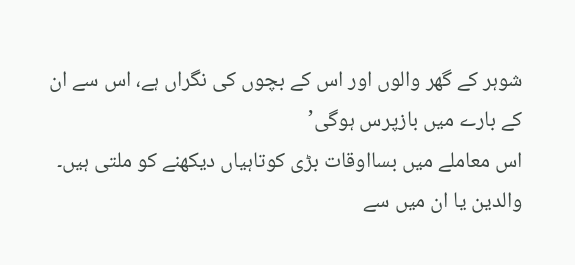شوہر کے گھر والوں اور اس کے بچوں کی نگراں ہے، اس سے ان کے بارے میں بازپرس ہوگی’
اس معاملے میں بسااوقات بڑی کوتاہیاں دیکھنے کو ملتی ہیں۔ والدین یا ان میں سے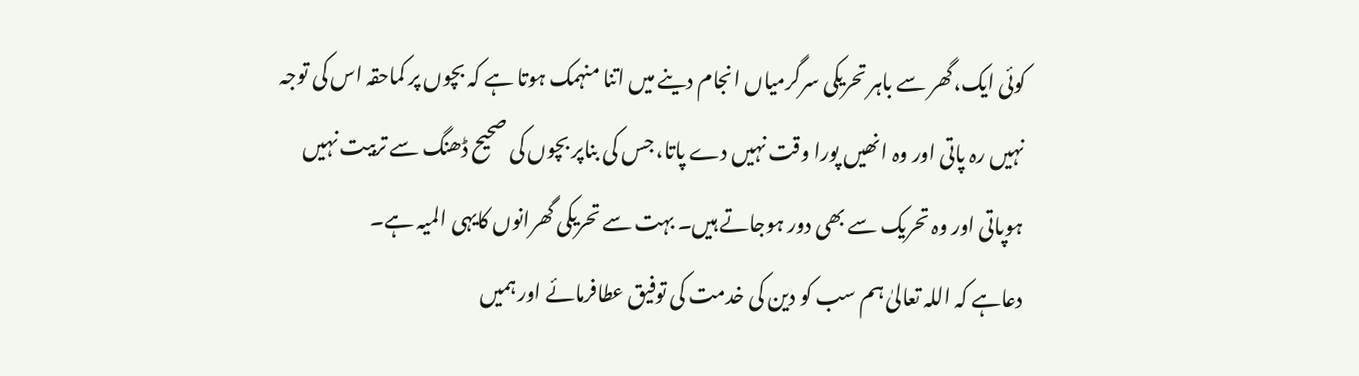کوئی ایک،گھر سے باہر تحریکی سرگرمیاں انجام دینے میں اتنا منہمک ہوتا ہے کہ بچوں پر کماحقہ اس کی توجہ نہیں رہ پاتی اور وہ انھیں پورا وقت نہیں دے پاتا، جس کی بناپر بچوں کی صحیح ڈھنگ سے تربیت نہیں ہوپاتی اور وہ تحریک سے بھی دور ہوجاتے ہیں۔ بہت سے تحریکی گھرانوں کایہی المیہ ہے۔
دعاہے کہ اللہ تعالیٰ ہم سب کو دین کی خدمت کی توفیق عطافرمائے اور ہمیں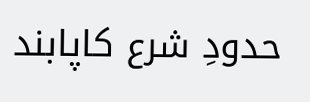حدودِ شرع کاپابند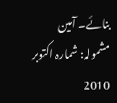بنائے۔ آمین
مشمولہ: شمارہ اکتوبر 2010